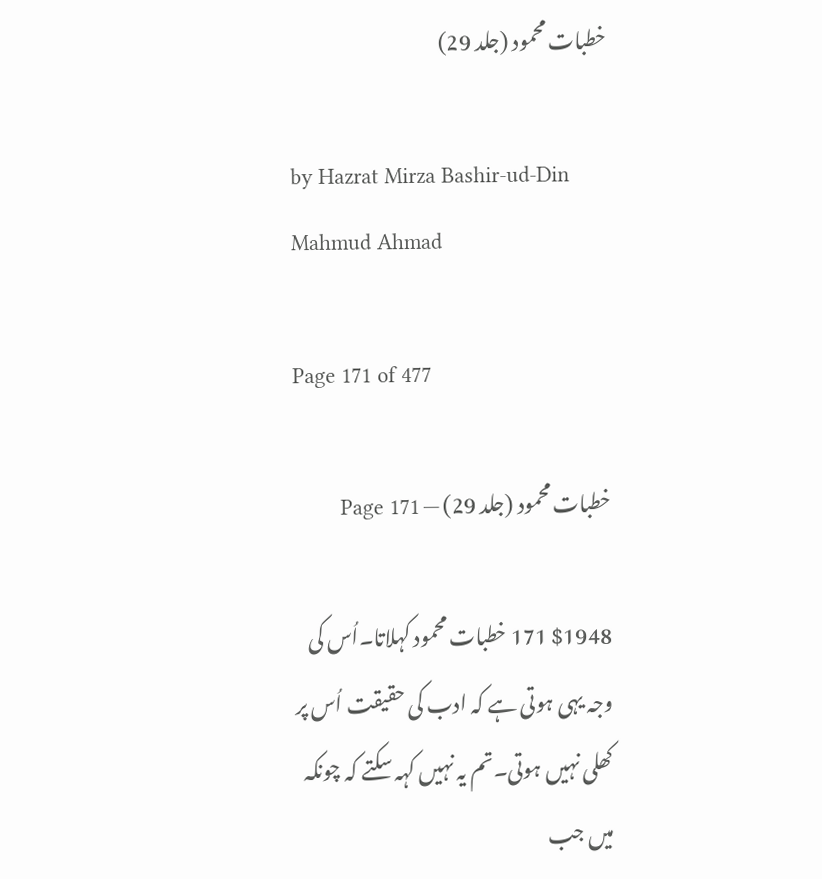خطبات محمود (جلد 29)

by Hazrat Mirza Bashir-ud-Din Mahmud Ahmad

Page 171 of 477

خطبات محمود (جلد 29) — Page 171

$1948 171 خطبات محمود کہلاتا۔اُس کی وجہ یہی ہوتی ہے کہ ادب کی حقیقت اُس پر کھلی نہیں ہوتی۔تم یہ نہیں کہہ سکتے کہ چونکہ میں جب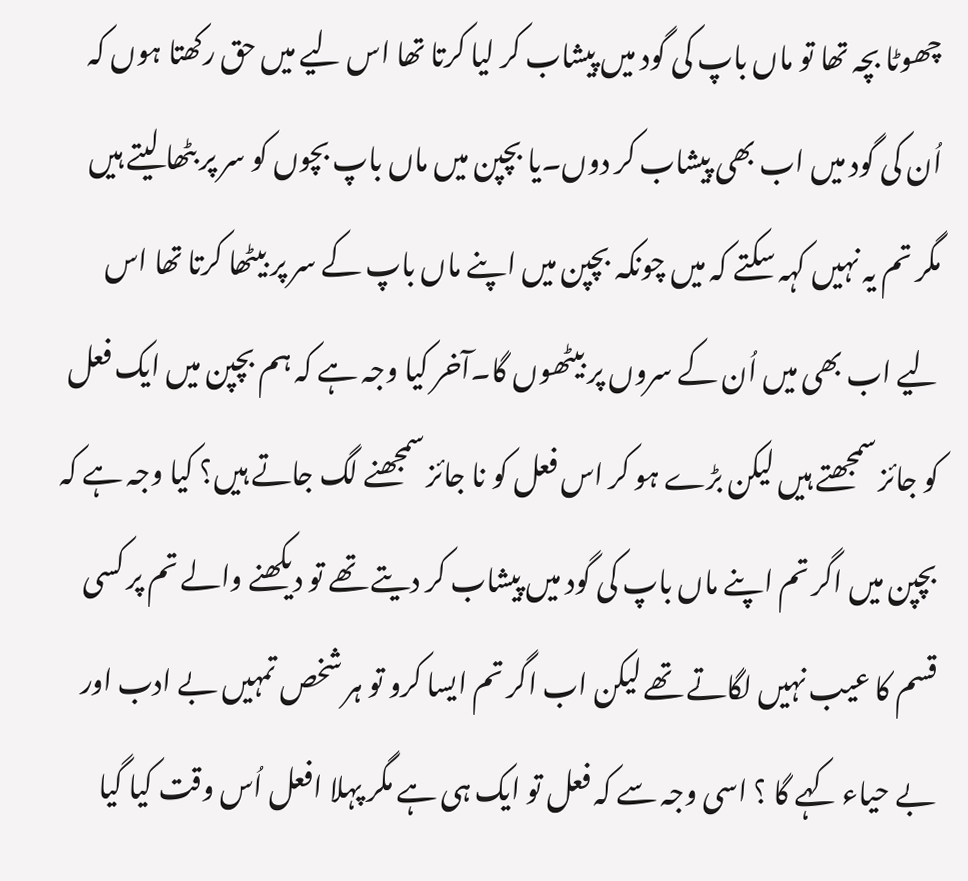چھوٹا بچہ تھا تو ماں باپ کی گود میں پیشاب کر لیا کرتا تھا اس لیے میں حق رکھتا ہوں کہ اُن کی گود میں اب بھی پیشاب کر دوں۔یا بچپن میں ماں باپ بچوں کو سر پر بٹھا لیتے ہیں مگر تم یہ نہیں کہہ سکتے کہ میں چونکہ بچپن میں اپنے ماں باپ کے سر پر بیٹھا کرتا تھا اس لیے اب بھی میں اُن کے سروں پر بیٹھوں گا۔آخر کیا وجہ ہے کہ ہم بچپن میں ایک فعل کو جائز سمجھتے ہیں لیکن بڑے ہو کر اس فعل کو نا جائز سمجھنے لگ جاتے ہیں؟ کیا وجہ ہے کہ بچپن میں اگر تم اپنے ماں باپ کی گود میں پیشاب کر دیتے تھے تو دیکھنے والے تم پر کسی قسم کا عیب نہیں لگاتے تھے لیکن اب اگر تم ایسا کرو تو ہر شخص تمہیں بے ادب اور بے حیاء کہے گا ؟ اسی وجہ سے کہ فعل تو ایک ہی ہے مگر پہلا افعل اُس وقت کیا گیا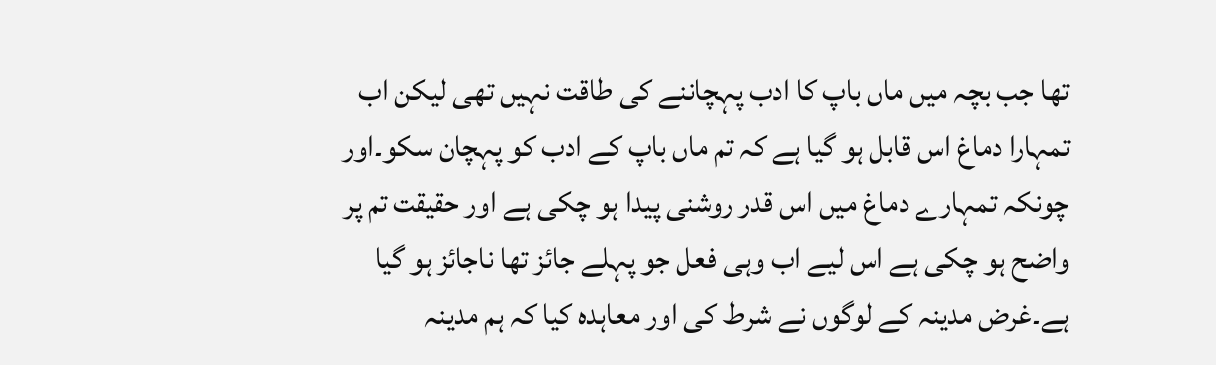تھا جب بچہ میں ماں باپ کا ادب پہچاننے کی طاقت نہیں تھی لیکن اب تمہارا دماغ اس قابل ہو گیا ہے کہ تم ماں باپ کے ادب کو پہچان سکو۔اور چونکہ تمہارے دماغ میں اس قدر روشنی پیدا ہو چکی ہے اور حقیقت تم پر واضح ہو چکی ہے اس لیے اب وہی فعل جو پہلے جائز تھا ناجائز ہو گیا ہے۔غرض مدینہ کے لوگوں نے شرط کی اور معاہدہ کیا کہ ہم مدینہ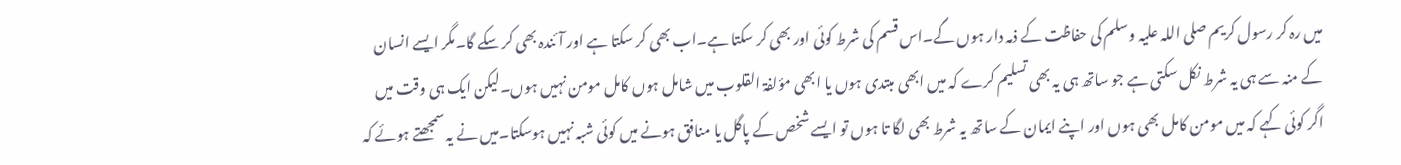میں رہ کر رسول کریم صلی اللہ علیہ وسلم کی حفاظت کے ذمہ دار ہوں گے۔اس قسم کی شرط کوئی اور بھی کر سکتا ہے۔اب بھی کر سکتا ہے اور آئندہ بھی کر سکے گا۔مگر ایسے انسان کے منہ سے ہی یہ شرط نکل سکتی ہے جو ساتھ ہی یہ بھی تسلیم کرے کہ میں ابھی مبتدی ہوں یا ابھی مؤلفۃ القلوب میں شامل ہوں کامل مومن نہیں ہوں۔لیکن ایک ہی وقت میں اگر کوئی کہے کہ میں مومن کامل بھی ہوں اور اپنے ایمان کے ساتھ یہ شرط بھی لگا تا ہوں تو ایسے شخص کے پاگل یا منافق ہونے میں کوئی شبہ نہیں ہوسکتا۔میں نے یہ سمجھتے ہوئے کہ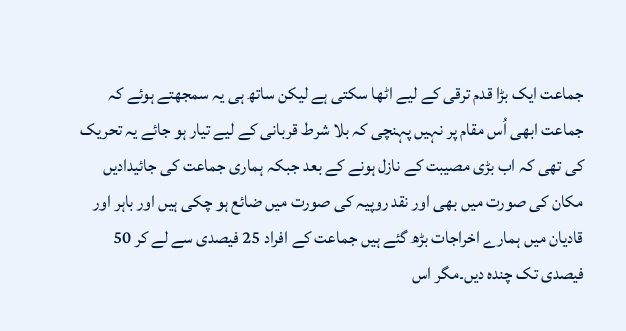جماعت ایک بڑا قدم ترقی کے لیے اٹھا سکتی ہے لیکن ساتھ ہی یہ سمجھتے ہوئے کہ جماعت ابھی اُس مقام پر نہیں پہنچی کہ بلا شرط قربانی کے لیے تیار ہو جائے یہ تحریک کی تھی کہ اب بڑی مصیبت کے نازل ہونے کے بعد جبکہ ہماری جماعت کی جائیدادیں مکان کی صورت میں بھی اور نقد روپیہ کی صورت میں ضائع ہو چکی ہیں اور باہر اور قادیان میں ہمارے اخراجات بڑھ گئے ہیں جماعت کے افراد 25 فیصدی سے لے کر 50 فیصدی تک چندہ دیں۔مگر اس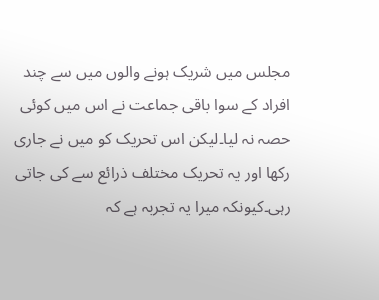مجلس میں شریک ہونے والوں میں سے چند افراد کے سوا باقی جماعت نے اس میں کوئی حصہ نہ لیا۔لیکن اس تحریک کو میں نے جاری رکھا اور یہ تحریک مختلف ذرائع سے کی جاتی رہی۔کیونکہ میرا یہ تجربہ ہے کہ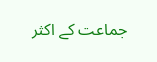جماعت کے اکثر